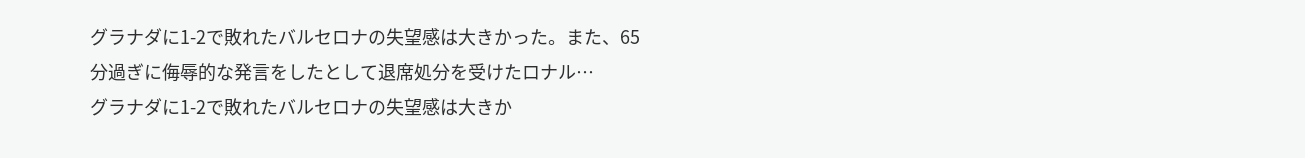グラナダに1-2で敗れたバルセロナの失望感は大きかった。また、65分過ぎに侮辱的な発言をしたとして退席処分を受けたロナル…
グラナダに1-2で敗れたバルセロナの失望感は大きか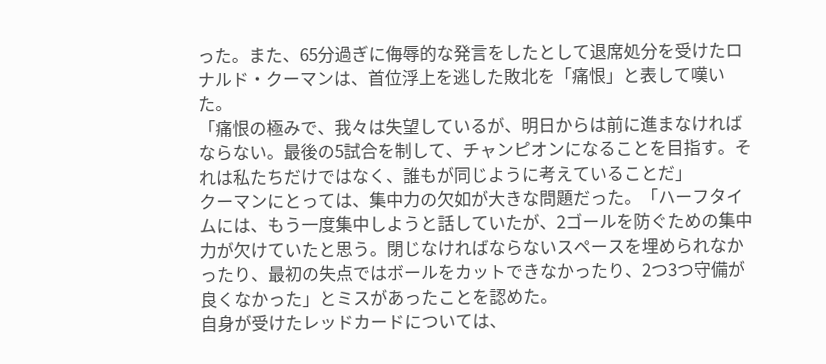った。また、65分過ぎに侮辱的な発言をしたとして退席処分を受けたロナルド・クーマンは、首位浮上を逃した敗北を「痛恨」と表して嘆いた。
「痛恨の極みで、我々は失望しているが、明日からは前に進まなければならない。最後の5試合を制して、チャンピオンになることを目指す。それは私たちだけではなく、誰もが同じように考えていることだ」
クーマンにとっては、集中力の欠如が大きな問題だった。「ハーフタイムには、もう一度集中しようと話していたが、2ゴールを防ぐための集中力が欠けていたと思う。閉じなければならないスペースを埋められなかったり、最初の失点ではボールをカットできなかったり、2つ3つ守備が良くなかった」とミスがあったことを認めた。
自身が受けたレッドカードについては、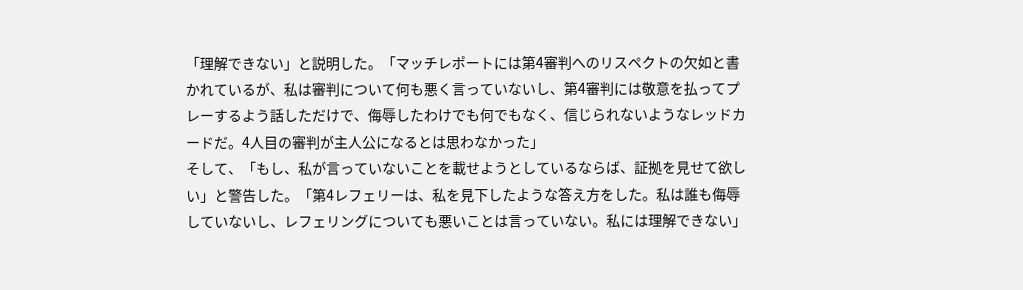「理解できない」と説明した。「マッチレポートには第4審判へのリスペクトの欠如と書かれているが、私は審判について何も悪く言っていないし、第4審判には敬意を払ってプレーするよう話しただけで、侮辱したわけでも何でもなく、信じられないようなレッドカードだ。4人目の審判が主人公になるとは思わなかった」
そして、「もし、私が言っていないことを載せようとしているならば、証拠を見せて欲しい」と警告した。「第4レフェリーは、私を見下したような答え方をした。私は誰も侮辱していないし、レフェリングについても悪いことは言っていない。私には理解できない」